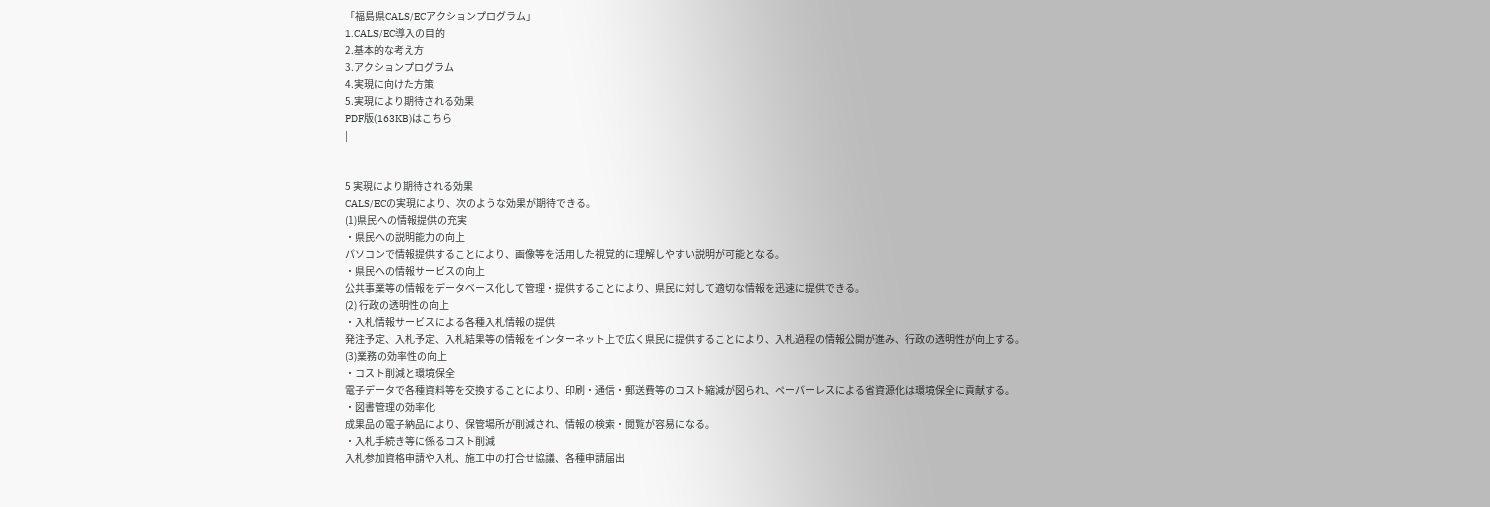「福島県CALS/ECアクションプログラム」
1.CALS/EC導入の目的
2.基本的な考え方
3.アクションプログラム
4.実現に向けた方策
5.実現により期待される効果
PDF版(163KB)はこちら
|


5 実現により期待される効果
CALS/ECの実現により、次のような効果が期待できる。
(1)県民への情報提供の充実
・県民への説明能力の向上
パソコンで情報提供することにより、画像等を活用した視覚的に理解しやすい説明が可能となる。
・県民への情報サービスの向上
公共事業等の情報をデータベース化して管理・提供することにより、県民に対して適切な情報を迅速に提供できる。
(2) 行政の透明性の向上
・入札情報サービスによる各種入札情報の提供
発注予定、入札予定、入札結果等の情報をインターネット上で広く県民に提供することにより、入札過程の情報公開が進み、行政の透明性が向上する。
(3)業務の効率性の向上
・コスト削減と環境保全
電子データで各種資料等を交換することにより、印刷・通信・郵送費等のコスト縮減が図られ、ペーパーレスによる省資源化は環境保全に貢献する。
・図書管理の効率化
成果品の電子納品により、保管場所が削減され、情報の検索・閲覧が容易になる。
・入札手続き等に係るコスト削減
入札参加資格申請や入札、施工中の打合せ協議、各種申請届出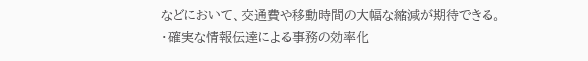などにおいて、交通費や移動時間の大幅な縮減が期待できる。
・確実な情報伝達による事務の効率化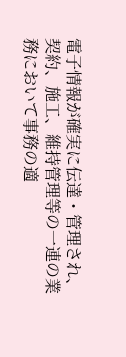電子情報が確実に伝達・管理され、契約、施工、維持管理等の一連の業務において事務の適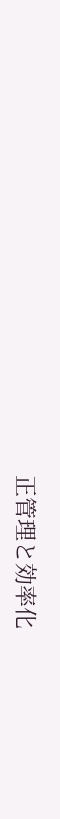正管理と効率化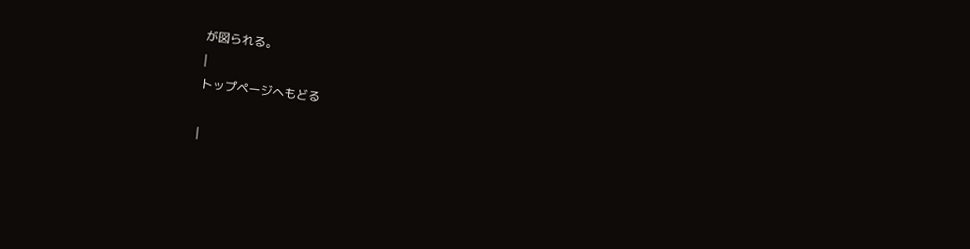が図られる。
|
トップページへもどる

|